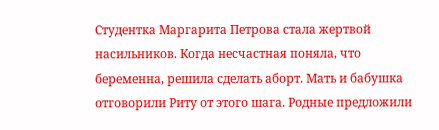Студентка Маргарита Петрова стала жертвой насильников. Когда несчастная поняла, что беременна, решила сделать аборт. Мать и бабушка отговорили Риту от этого шага. Родные предложили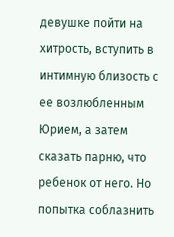девушке пойти на хитрость, вступить в интимную близость с ее возлюбленным Юрием, а затем сказать парню, что ребенок от него. Но попытка соблазнить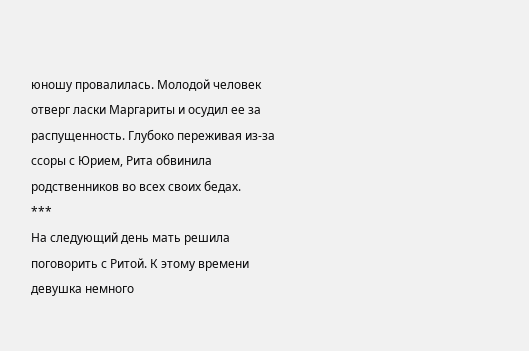юношу провалилась. Молодой человек отверг ласки Маргариты и осудил ее за распущенность. Глубоко переживая из-за ссоры с Юрием, Рита обвинила родственников во всех своих бедах.
***
На следующий день мать решила поговорить с Ритой. К этому времени девушка немного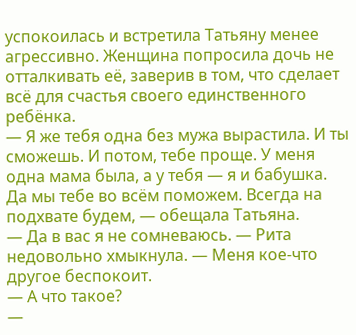успокоилась и встретила Татьяну менее агрессивно. Женщина попросила дочь не отталкивать её, заверив в том, что сделает всё для счастья своего единственного ребёнка.
— Я же тебя одна без мужа вырастила. И ты сможешь. И потом, тебе проще. У меня одна мама была, а у тебя — я и бабушка. Да мы тебе во всём поможем. Всегда на подхвате будем, — обещала Татьяна.
— Да в вас я не сомневаюсь. — Рита недовольно хмыкнула. — Меня кое-что другое беспокоит.
— А что такое?
—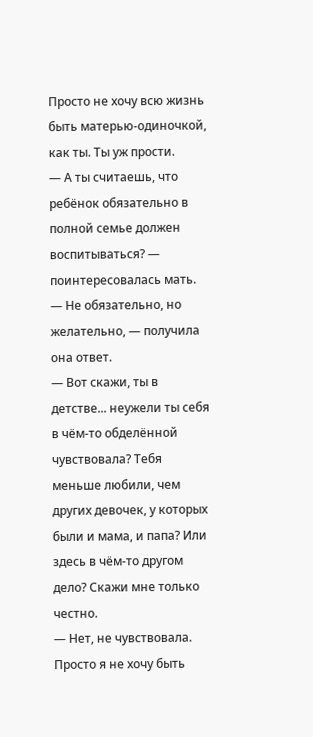Просто не хочу всю жизнь быть матерью-одиночкой, как ты. Ты уж прости.
— А ты считаешь, что ребёнок обязательно в полной семье должен воспитываться? — поинтересовалась мать.
— Не обязательно, но желательно, — получила она ответ.
— Вот скажи, ты в детстве... неужели ты себя в чём-то обделённой чувствовала? Тебя меньше любили, чем других девочек, у которых были и мама, и папа? Или здесь в чём-то другом дело? Скажи мне только честно.
— Нет, не чувствовала. Просто я не хочу быть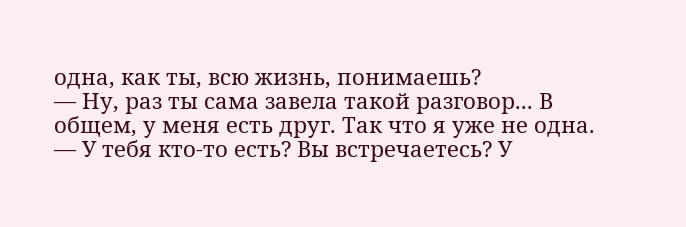одна, как ты, всю жизнь, понимаешь?
— Ну, раз ты сама завела такой разговор... В общем, у меня есть друг. Так что я уже не одна.
— У тебя кто-то есть? Вы встречаетесь? У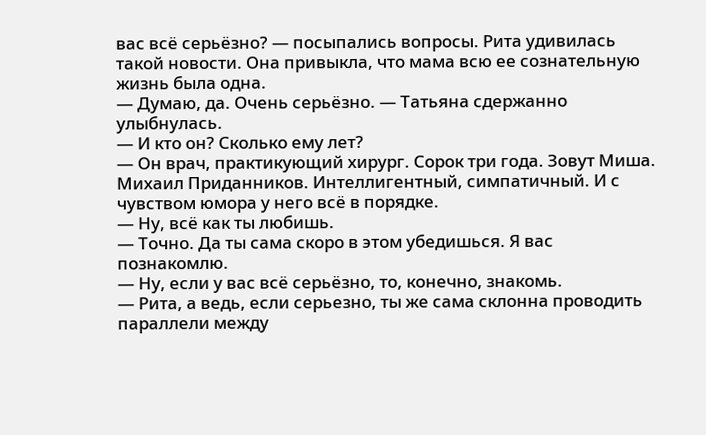вас всё серьёзно? — посыпались вопросы. Рита удивилась такой новости. Она привыкла, что мама всю ее сознательную жизнь была одна.
— Думаю, да. Очень серьёзно. — Татьяна сдержанно улыбнулась.
— И кто он? Сколько ему лет?
— Он врач, практикующий хирург. Сорок три года. Зовут Миша. Михаил Приданников. Интеллигентный, симпатичный. И с чувством юмора у него всё в порядке.
— Ну, всё как ты любишь.
— Точно. Да ты сама скоро в этом убедишься. Я вас познакомлю.
— Ну, если у вас всё серьёзно, то, конечно, знакомь.
— Рита, а ведь, если серьезно, ты же сама склонна проводить параллели между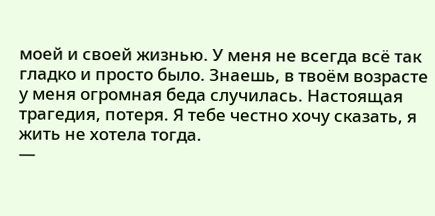моей и своей жизнью. У меня не всегда всё так гладко и просто было. Знаешь, в твоём возрасте у меня огромная беда случилась. Настоящая трагедия, потеря. Я тебе честно хочу сказать, я жить не хотела тогда.
—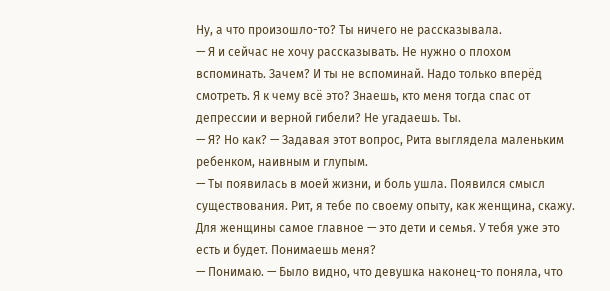Ну, а что произошло-то? Ты ничего не рассказывала.
— Я и сейчас не хочу рассказывать. Не нужно о плохом вспоминать. Зачем? И ты не вспоминай. Надо только вперёд смотреть. Я к чему всё это? Знаешь, кто меня тогда спас от депрессии и верной гибели? Не угадаешь. Ты.
— Я? Но как? — Задавая этот вопрос, Рита выглядела маленьким ребенком, наивным и глупым.
— Ты появилась в моей жизни, и боль ушла. Появился смысл существования. Рит, я тебе по своему опыту, как женщина, скажу. Для женщины самое главное — это дети и семья. У тебя уже это есть и будет. Понимаешь меня?
— Понимаю. — Было видно, что девушка наконец-то поняла, что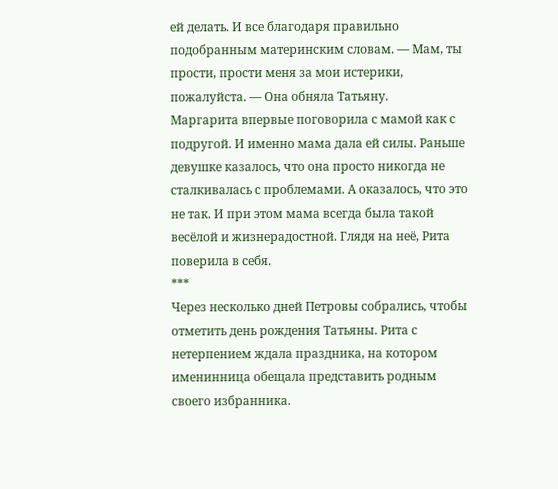ей делать. И все благодаря правильно подобранным материнским словам. — Мам, ты прости, прости меня за мои истерики, пожалуйста. — Она обняла Татьяну.
Маргарита впервые поговорила с мамой как с подругой. И именно мама дала ей силы. Раньше девушке казалось, что она просто никогда не сталкивалась с проблемами. А оказалось, что это не так. И при этом мама всегда была такой весёлой и жизнерадостной. Глядя на неё, Рита поверила в себя.
***
Через несколько дней Петровы собрались, чтобы отметить день рождения Татьяны. Рита с нетерпением ждала праздника, на котором именинница обещала представить родным своего избранника.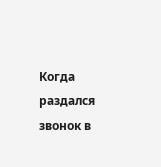Когда раздался звонок в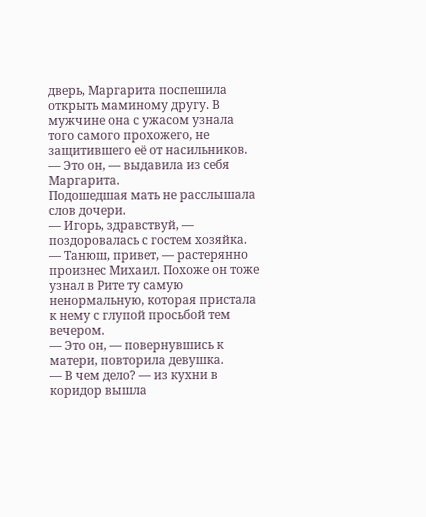дверь, Маргарита поспешила открыть маминому другу. В мужчине она с ужасом узнала того самого прохожего, не защитившего её от насильников.
— Это он, — выдавила из себя Маргарита.
Подошедшая мать не расслышала слов дочери.
— Игорь, здравствуй, — поздоровалась с гостем хозяйка.
— Танюш, привет, — растерянно произнес Михаил. Похоже он тоже узнал в Рите ту самую ненормальную, которая пристала к нему с глупой просьбой тем вечером.
— Это он, — повернувшись к матери, повторила девушка.
— В чем дело? — из кухни в коридор вышла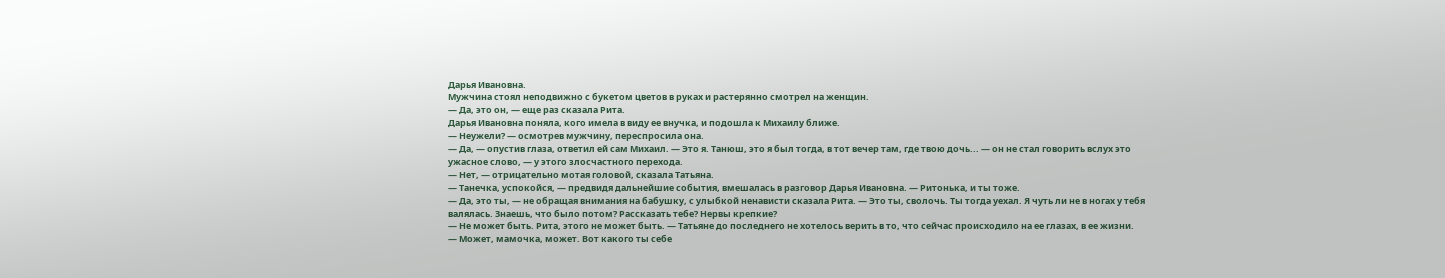Дарья Ивановна.
Мужчина стоял неподвижно с букетом цветов в руках и растерянно смотрел на женщин.
— Да, это он, — еще раз сказала Рита.
Дарья Ивановна поняла, кого имела в виду ее внучка, и подошла к Михаилу ближе.
— Неужели? — осмотрев мужчину, переспросила она.
— Да, — опустив глаза, ответил ей сам Михаил. — Это я. Танюш, это я был тогда, в тот вечер там, где твою дочь... — он не стал говорить вслух это ужасное слово, — у этого злосчастного перехода.
— Нет, — отрицательно мотая головой, сказала Татьяна.
— Танечка, успокойся, — предвидя дальнейшие события, вмешалась в разговор Дарья Ивановна. — Ритонька, и ты тоже.
— Да, это ты, — не обращая внимания на бабушку, с улыбкой ненависти сказала Рита. — Это ты, сволочь. Ты тогда уехал. Я чуть ли не в ногах у тебя валялась. Знаешь, что было потом? Рассказать тебе? Нервы крепкие?
— Не может быть. Рита, этого не может быть. — Татьяне до последнего не хотелось верить в то, что сейчас происходило на ее глазах, в ее жизни.
— Может, мамочка, может. Вот какого ты себе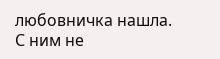любовничка нашла. С ним не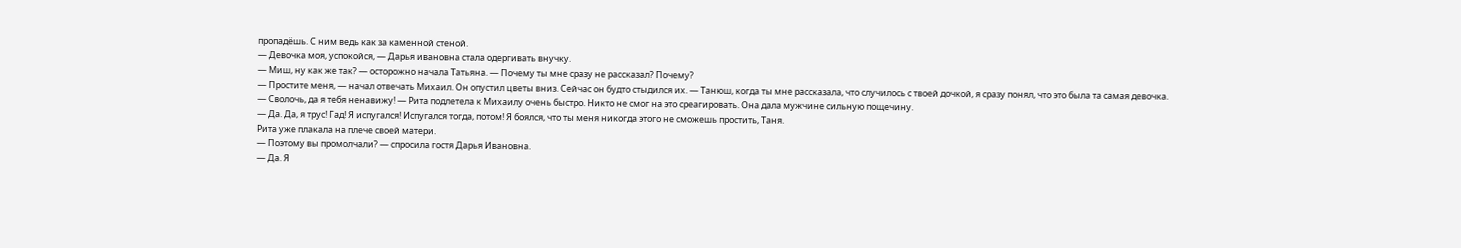пропадёшь. С ним ведь как за каменной стеной.
— Девочка моя, успокойся, — Дарья ивановна стала одергивать внучку.
— Миш, ну как же так? — осторожно начала Татьяна. — Почему ты мне сразу не рассказал? Почему?
— Простите меня, — начал отвечать Михаил. Он опустил цветы вниз. Сейчас он будто стыдился их. — Танюш, когда ты мне рассказала, что случилось с твоей дочкой, я сразу понял, что это была та самая девочка.
— Сволочь, да я тебя ненавижу! — Рита подлетела к Михаилу очень быстро. Никто не смог на это среагировать. Она дала мужчине сильную пощечину.
— Да. Да, я трус! Гад! Я испугался! Испугался тогда, потом! Я боялся, что ты меня никогда этого не сможешь простить, Таня.
Рита уже плакала на плече своей матери.
— Поэтому вы промолчали? — спросила гостя Дарья Ивановна.
— Да. Я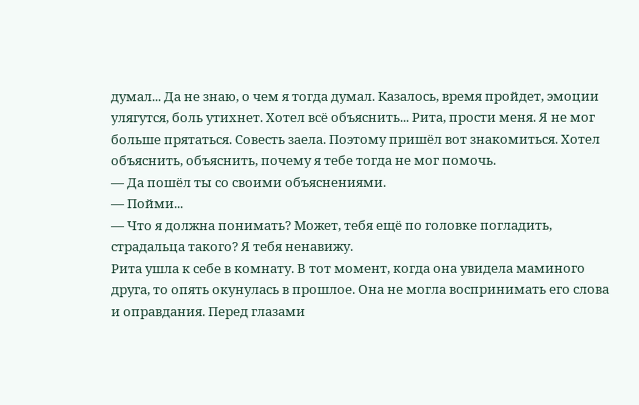думал... Да не знаю, о чем я тогда думал. Казалось, время пройдет, эмоции улягутся, боль утихнет. Хотел всё объяснить... Рита, прости меня. Я не мог больше прятаться. Совесть заела. Поэтому пришёл вот знакомиться. Хотел объяснить, объяснить, почему я тебе тогда не мог помочь.
— Да пошёл ты со своими объяснениями.
— Пойми...
— Что я должна понимать? Может, тебя ещё по головке погладить, страдальца такого? Я тебя ненавижу.
Рита ушла к себе в комнату. В тот момент, когда она увидела маминого друга, то опять окунулась в прошлое. Она не могла воспринимать его слова и оправдания. Перед глазами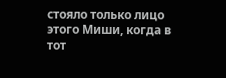стояло только лицо этого Миши, когда в тот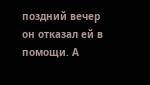поздний вечер он отказал ей в помощи. А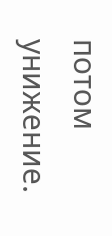потом унижение.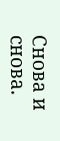Снова и снова.